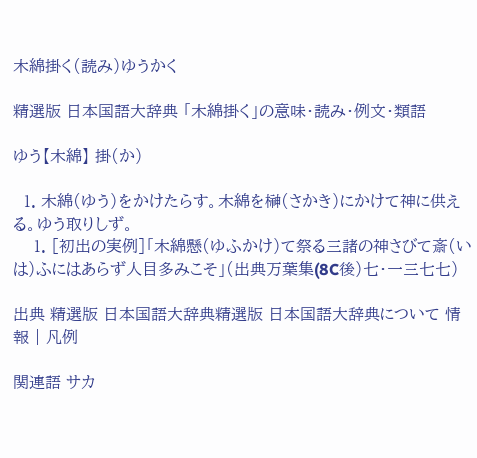木綿掛く(読み)ゆうかく

精選版 日本国語大辞典 「木綿掛く」の意味・読み・例文・類語

ゆう【木綿】 掛(か)

  1. 木綿(ゆう)をかけたらす。木綿を榊(さかき)にかけて神に供える。ゆう取りしず。
    1. [初出の実例]「木綿懸(ゆふかけ)て祭る三諸の神さびて斎(いは)ふにはあらず人目多みこそ」(出典万葉集(8C後)七・一三七七)

出典 精選版 日本国語大辞典精選版 日本国語大辞典について 情報 | 凡例

関連語 サカ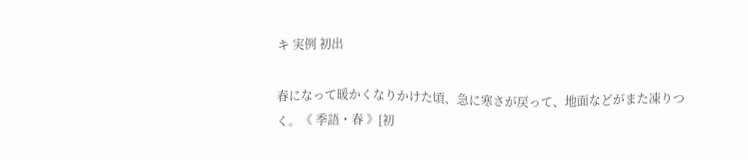キ 実例 初出

春になって暖かくなりかけた頃、急に寒さが戻って、地面などがまた凍りつく。《 季語・春 》[初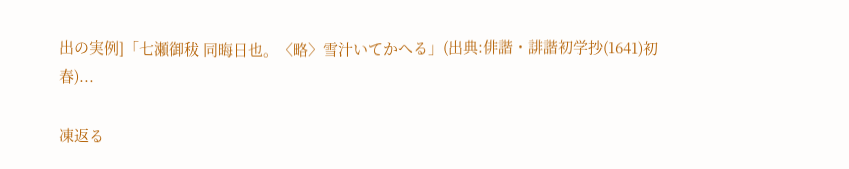出の実例]「七瀬御秡 同晦日也。〈略〉雪汁いてかへる」(出典:俳諧・誹諧初学抄(1641)初春)...

凍返る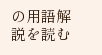の用語解説を読む